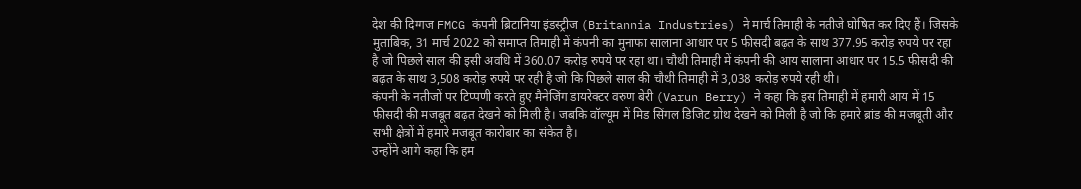देश की दिग्गज FMCG कंपनी ब्रिटानिया इंडस्ट्रीज (Britannia Industries) ने मार्च तिमाही के नतीजे घोषित कर दिए हैं। जिसके मुताबिक, 31 मार्च 2022 को समाप्त तिमाही में कंपनी का मुनाफा सालाना आधार पर 5 फीसदी बढ़त के साथ 377.95 करोड़ रुपये पर रहा है जो पिछले साल की इसी अवधि में 360.07 करोड़ रुपये पर रहा था। चौथी तिमाही में कंपनी की आय सालाना आधार पर 15.5 फीसदी की बढ़त के साथ 3,508 करोड़ रुपये पर रही है जो कि पिछले साल की चौथी तिमाही में 3,038 करोड़ रुपये रही थी।
कंपनी के नतीजों पर टिप्पणी करते हुए मैनेजिंग डायरेक्टर वरुण बेरी (Varun Berry) ने कहा कि इस तिमाही में हमारी आय में 15 फीसदी की मजबूत बढ़त देखने को मिली है। जबकि वॉल्यूम में मिड सिंगल डिजिट ग्रोथ देखने को मिली है जो कि हमारे ब्रांड की मजबूती और सभी क्षेत्रों में हमारे मजबूत कारोबार का संकेत है।
उन्होंने आगे कहा कि हम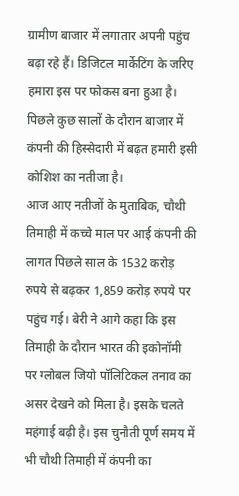ग्रामीण बाजार में लगातार अपनी पहुंच बढ़ा रहे हैं। डिजिटल मार्केटिंग के जरिए हमारा इस पर फोकस बना हुआ है। पिछले कुछ सालों के दौरान बाजार में कंपनी की हिस्सेदारी में बढ़त हमारी इसी कोशिश का नतीजा है।
आज आए नतीजों के मुताबिक, चौथी तिमाही में कच्चे माल पर आई कंपनी की लागत पिछले साल के 1532 करोड़ रुपये से बढ़कर 1,859 करोड़ रुपये पर पहुंच गई। बेरी ने आगे कहा कि इस तिमाही के दौरान भारत की इकोनॉमी पर ग्लोबल जियो पॉलिटिकल तनाव का असर देखने को मिला है। इसके चलते महंगाई बढ़ी है। इस चुनौती पूर्ण समय में भी चौथी तिमाही में कंपनी का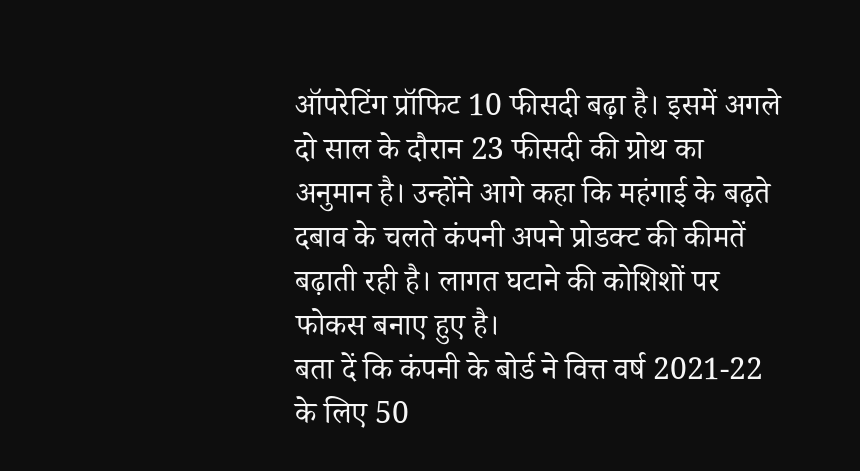ऑपरेटिंग प्रॉफिट 10 फीसदी बढ़ा है। इसमें अगले दो साल के दौरान 23 फीसदी की ग्रोथ का अनुमान है। उन्होंने आगे कहा कि महंगाई के बढ़ते दबाव के चलते कंपनी अपने प्रोडक्ट की कीमतें बढ़ाती रही है। लागत घटाने की कोशिशों पर फोकस बनाए हुए है।
बता दें कि कंपनी के बोर्ड ने वित्त वर्ष 2021-22 के लिए 50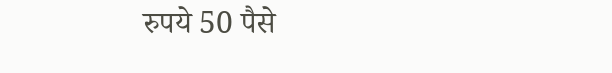रुपये 50 पैसे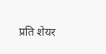प्रति शेयर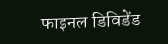फाइनल डिविडेंड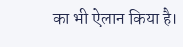का भी ऐलान किया है।